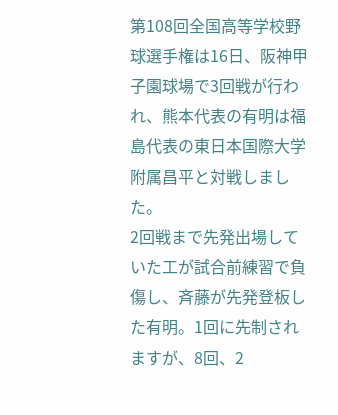第108回全国高等学校野球選手権は16日、阪神甲子園球場で3回戦が行われ、熊本代表の有明は福島代表の東日本国際大学附属昌平と対戦しました。
2回戦まで先発出場していた工が試合前練習で負傷し、斉藤が先発登板した有明。1回に先制されますが、8回、2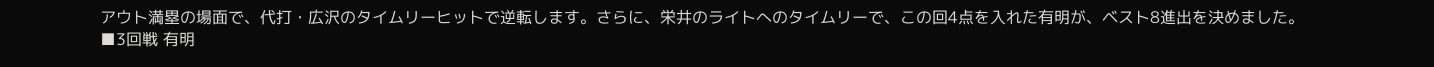アウト満塁の場面で、代打・広沢のタイムリーヒットで逆転します。さらに、栄井のライトへのタイムリーで、この回4点を入れた有明が、ベスト8進出を決めました。
■3回戦 有明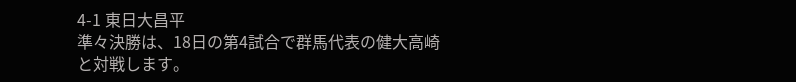4-1 東日大昌平
準々決勝は、18日の第4試合で群馬代表の健大高崎と対戦します。